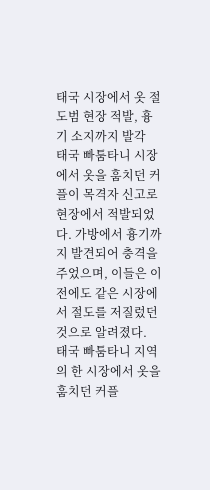태국 시장에서 옷 절도범 현장 적발, 흉기 소지까지 발각
태국 빠툼타니 시장에서 옷을 훔치던 커플이 목격자 신고로 현장에서 적발되었다. 가방에서 흉기까지 발견되어 충격을 주었으며, 이들은 이전에도 같은 시장에서 절도를 저질렀던 것으로 알려졌다.
태국 빠툼타니 지역의 한 시장에서 옷을 훔치던 커플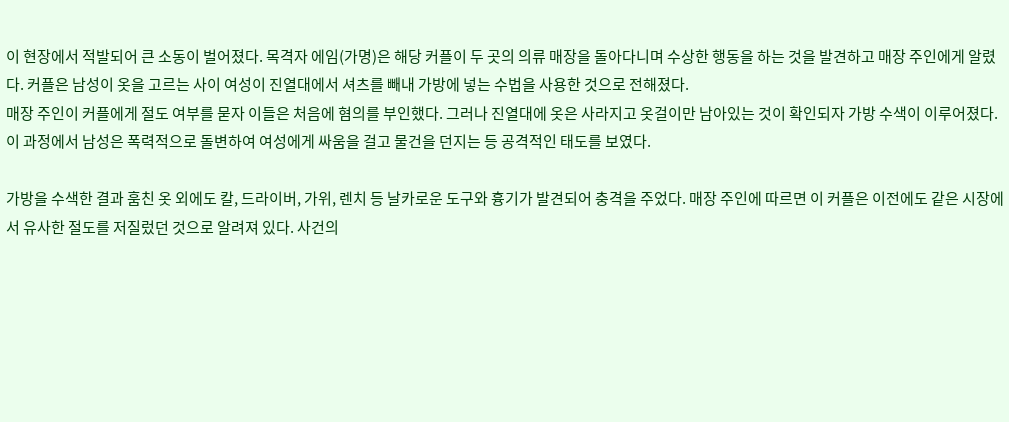이 현장에서 적발되어 큰 소동이 벌어졌다. 목격자 에임(가명)은 해당 커플이 두 곳의 의류 매장을 돌아다니며 수상한 행동을 하는 것을 발견하고 매장 주인에게 알렸다. 커플은 남성이 옷을 고르는 사이 여성이 진열대에서 셔츠를 빼내 가방에 넣는 수법을 사용한 것으로 전해졌다.
매장 주인이 커플에게 절도 여부를 묻자 이들은 처음에 혐의를 부인했다. 그러나 진열대에 옷은 사라지고 옷걸이만 남아있는 것이 확인되자 가방 수색이 이루어졌다. 이 과정에서 남성은 폭력적으로 돌변하여 여성에게 싸움을 걸고 물건을 던지는 등 공격적인 태도를 보였다.

가방을 수색한 결과 훔친 옷 외에도 칼, 드라이버, 가위, 렌치 등 날카로운 도구와 흉기가 발견되어 충격을 주었다. 매장 주인에 따르면 이 커플은 이전에도 같은 시장에서 유사한 절도를 저질렀던 것으로 알려져 있다. 사건의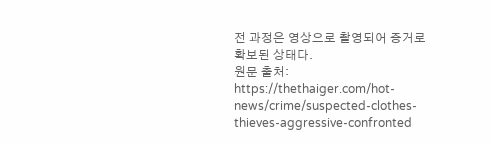전 과정은 영상으로 촬영되어 증거로 확보된 상태다.
원문 출처: https://thethaiger.com/hot-news/crime/suspected-clothes-thieves-aggressive-confronted